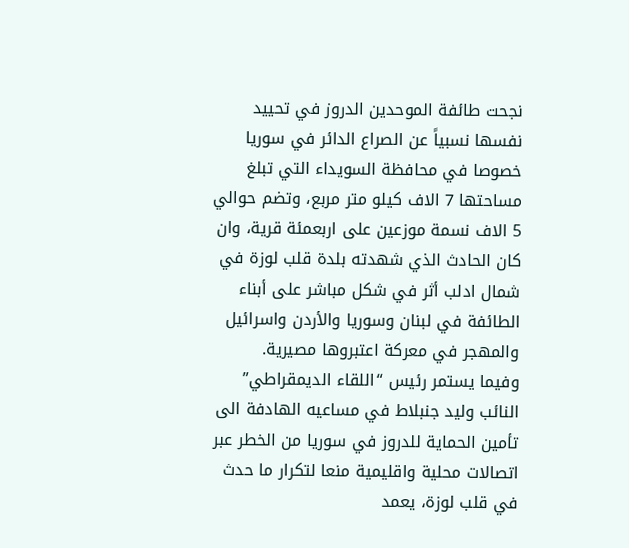نجحت طائفة الموحدين الدروز في تحييد نفسها نسبياً عن الصراع الدائر في سوريا خصوصا في محافظة السويداء التي تبلغ مساحتها 7 الاف كيلو متر مربع، وتضم حوالي 5 الاف نسمة موزعين على اربعمئة قرية، وان كان الحادث الذي شهدته بلدة قلب لوزة في شمال ادلب أثر في شكل مباشر على أبناء الطائفة في لبنان وسوريا والأردن واسرائيل والمهجر في معركة اعتبروها مصيرية.
وفيما يستمر رئيس “اللقاء الديمقراطي” النائب وليد جنبلاط في مساعيه الهادفة الى تأمين الحماية للدروز في سوريا من الخطر عبر اتصالات محلية واقليمية منعا لتكرار ما حدث في قلب لوزة، يعمد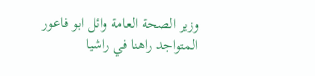وزير الصحة العامة وائل ابو فاعور المتواجد راهنا في راشيا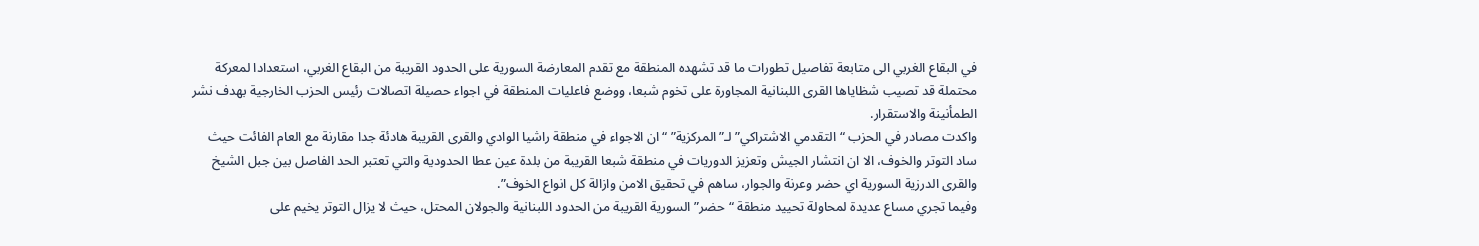في البقاع الغربي الى متابعة تفاصيل تطورات ما قد تشهده المنطقة مع تقدم المعارضة السورية على الحدود القريبة من البقاع الغربي، استعدادا لمعركة محتملة قد تصيب شظاياها القرى اللبنانية المجاورة على تخوم شبعا، ووضع فاعليات المنطقة في اجواء حصيلة اتصالات رئيس الحزب الخارجية بهدف نشر الطمأنينة والاستقرار.
واكدت مصادر في الحزب “التقدمي الاشتراكي” لـ”المركزية” “ان الاجواء في منطقة راشيا الوادي والقرى القريبة هادئة جدا مقارنة مع العام الفائت حيث ساد التوتر والخوف، الا ان انتشار الجيش وتعزيز الدوريات في منطقة شبعا القريبة من بلدة عين عطا الحدودية والتي تعتبر الحد الفاصل بين جبل الشيخ والقرى الدرزية السورية اي حضر وعرنة والجوار، ساهم في تحقيق الامن وازالة كل انواع الخوف”.
وفيما تجري مساع عديدة لمحاولة تحييد منطقة “حضر” السورية القريبة من الحدود اللبنانية والجولان المحتل، حيث لا يزال التوتر يخيم على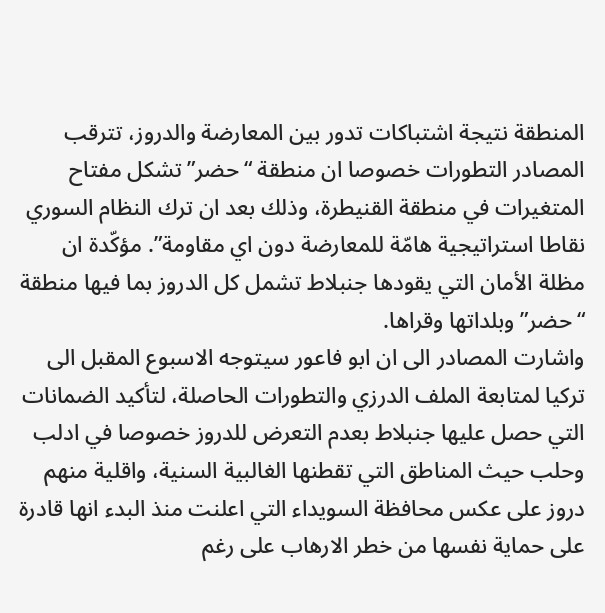المنطقة نتيجة اشتباكات تدور بين المعارضة والدروز، تترقب المصادر التطورات خصوصا ان منطقة “حضر” تشكل مفتاح المتغيرات في منطقة القنيطرة، وذلك بعد ان ترك النظام السوري نقاطا استراتيجية هامّة للمعارضة دون اي مقاومة”. مؤكّدة ان مظلة الأمان التي يقودها جنبلاط تشمل كل الدروز بما فيها منطقة “حضر” وبلداتها وقراها.
واشارت المصادر الى ان ابو فاعور سيتوجه الاسبوع المقبل الى تركيا لمتابعة الملف الدرزي والتطورات الحاصلة، لتأكيد الضمانات التي حصل عليها جنبلاط بعدم التعرض للدروز خصوصا في ادلب وحلب حيث المناطق التي تقطنها الغالبية السنية، واقلية منهم دروز على عكس محافظة السويداء التي اعلنت منذ البدء انها قادرة على حماية نفسها من خطر الارهاب على رغم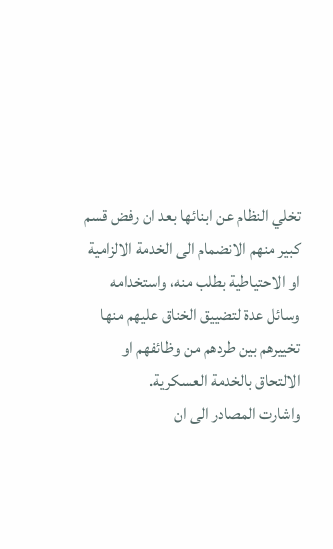تخلي النظام عن ابنائها بعد ان رفض قسم كبير منهم الانضمام الى الخدمة الالزامية او الاحتياطية بطلب منه، واستخدامه وسائل عدة لتضييق الخناق عليهم منها تخييرهم بين طردهم من وظائفهم او الالتحاق بالخدمة العسكرية.
واشارت المصادر الى ان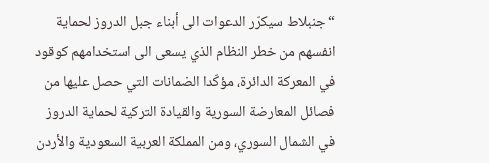“جنبلاط سيكرّر الدعوات الى أبناء جبل الدروز لحماية انفسهم من خطر النظام الذي يسعى الى استخدامهم كوقود في المعركة الدائرة، مؤكّدا الضمانات التي حصل عليها من فصائل المعارضة السورية والقيادة التركية لحماية الدروز في الشمال السوري، ومن المملكة العربية السعودية والأردن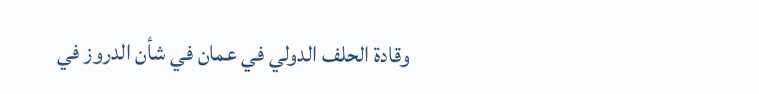وقادة الحلف الدولي في عمان في شأن الدروز في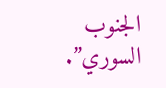الجنوب السوري”.